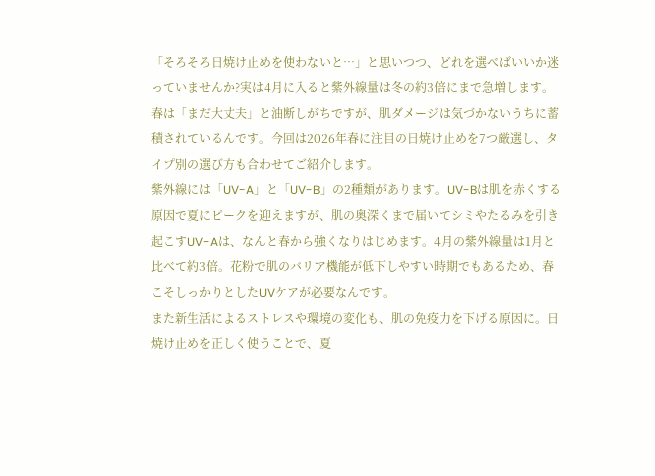「そろそろ日焼け止めを使わないと…」と思いつつ、どれを選べばいいか迷っていませんか?実は4月に入ると紫外線量は冬の約3倍にまで急増します。春は「まだ大丈夫」と油断しがちですが、肌ダメージは気づかないうちに蓄積されているんです。今回は2026年春に注目の日焼け止めを7つ厳選し、タイプ別の選び方も合わせてご紹介します。
紫外線には「UV-A」と「UV-B」の2種類があります。UV-Bは肌を赤くする原因で夏にピークを迎えますが、肌の奥深くまで届いてシミやたるみを引き起こすUV-Aは、なんと春から強くなりはじめます。4月の紫外線量は1月と比べて約3倍。花粉で肌のバリア機能が低下しやすい時期でもあるため、春こそしっかりとしたUVケアが必要なんです。
また新生活によるストレスや環境の変化も、肌の免疫力を下げる原因に。日焼け止めを正しく使うことで、夏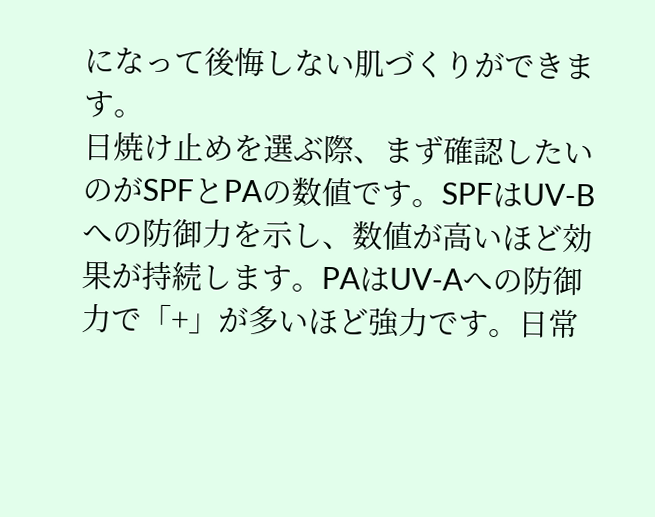になって後悔しない肌づくりができます。
日焼け止めを選ぶ際、まず確認したいのがSPFとPAの数値です。SPFはUV-Bへの防御力を示し、数値が高いほど効果が持続します。PAはUV-Aへの防御力で「+」が多いほど強力です。日常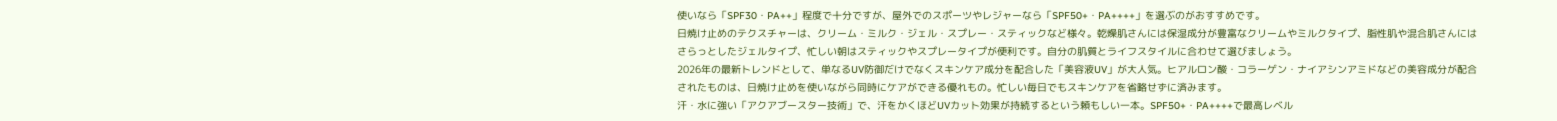使いなら「SPF30・PA++」程度で十分ですが、屋外でのスポーツやレジャーなら「SPF50+・PA++++」を選ぶのがおすすめです。
日焼け止めのテクスチャーは、クリーム・ミルク・ジェル・スプレー・スティックなど様々。乾燥肌さんには保湿成分が豊富なクリームやミルクタイプ、脂性肌や混合肌さんにはさらっとしたジェルタイプ、忙しい朝はスティックやスプレータイプが便利です。自分の肌質とライフスタイルに合わせて選びましょう。
2026年の最新トレンドとして、単なるUV防御だけでなくスキンケア成分を配合した「美容液UV」が大人気。ヒアルロン酸・コラーゲン・ナイアシンアミドなどの美容成分が配合されたものは、日焼け止めを使いながら同時にケアができる優れもの。忙しい毎日でもスキンケアを省略せずに済みます。
汗・水に強い「アクアブースター技術」で、汗をかくほどUVカット効果が持続するという頼もしい一本。SPF50+・PA++++で最高レベル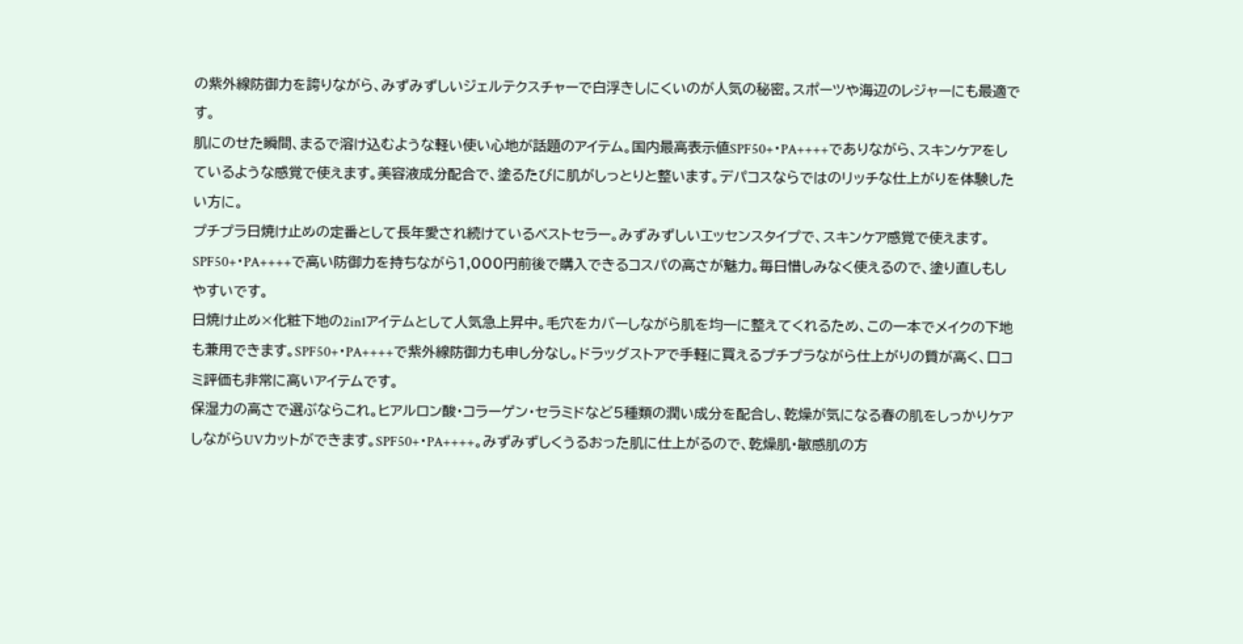の紫外線防御力を誇りながら、みずみずしいジェルテクスチャーで白浮きしにくいのが人気の秘密。スポーツや海辺のレジャーにも最適です。
肌にのせた瞬間、まるで溶け込むような軽い使い心地が話題のアイテム。国内最高表示値SPF50+・PA++++でありながら、スキンケアをしているような感覚で使えます。美容液成分配合で、塗るたびに肌がしっとりと整います。デパコスならではのリッチな仕上がりを体験したい方に。
プチプラ日焼け止めの定番として長年愛され続けているベストセラー。みずみずしいエッセンスタイプで、スキンケア感覚で使えます。SPF50+・PA++++で高い防御力を持ちながら1,000円前後で購入できるコスパの高さが魅力。毎日惜しみなく使えるので、塗り直しもしやすいです。
日焼け止め×化粧下地の2in1アイテムとして人気急上昇中。毛穴をカバーしながら肌を均一に整えてくれるため、この一本でメイクの下地も兼用できます。SPF50+・PA++++で紫外線防御力も申し分なし。ドラッグストアで手軽に買えるプチプラながら仕上がりの質が高く、口コミ評価も非常に高いアイテムです。
保湿力の高さで選ぶならこれ。ヒアルロン酸・コラーゲン・セラミドなど5種類の潤い成分を配合し、乾燥が気になる春の肌をしっかりケアしながらUVカットができます。SPF50+・PA++++。みずみずしくうるおった肌に仕上がるので、乾燥肌・敏感肌の方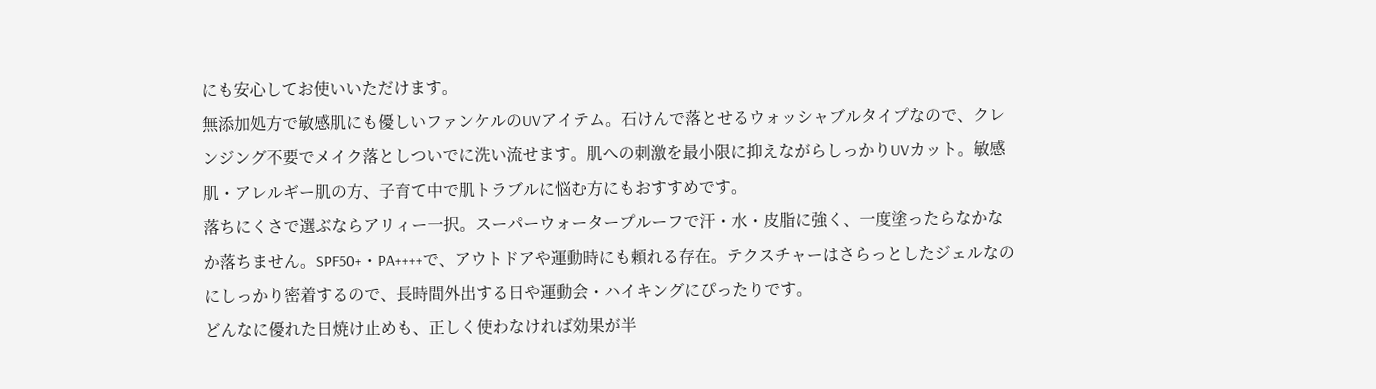にも安心してお使いいただけます。
無添加処方で敏感肌にも優しいファンケルのUVアイテム。石けんで落とせるウォッシャブルタイプなので、クレンジング不要でメイク落としついでに洗い流せます。肌への刺激を最小限に抑えながらしっかりUVカット。敏感肌・アレルギー肌の方、子育て中で肌トラブルに悩む方にもおすすめです。
落ちにくさで選ぶならアリィー一択。スーパーウォータープルーフで汗・水・皮脂に強く、一度塗ったらなかなか落ちません。SPF50+・PA++++で、アウトドアや運動時にも頼れる存在。テクスチャーはさらっとしたジェルなのにしっかり密着するので、長時間外出する日や運動会・ハイキングにぴったりです。
どんなに優れた日焼け止めも、正しく使わなければ効果が半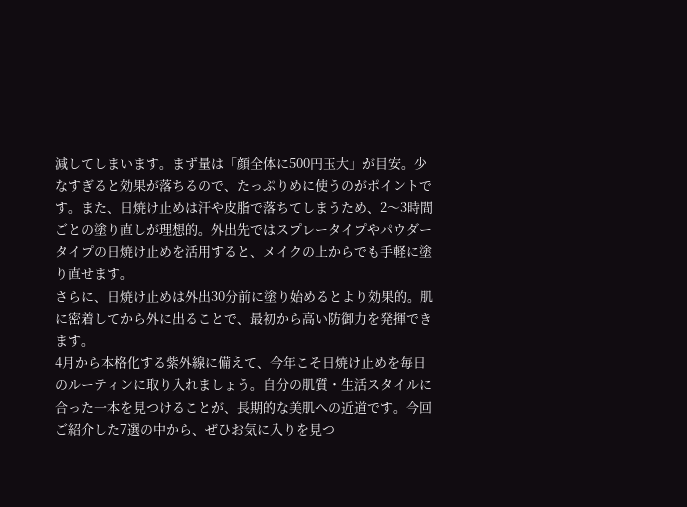減してしまいます。まず量は「顔全体に500円玉大」が目安。少なすぎると効果が落ちるので、たっぷりめに使うのがポイントです。また、日焼け止めは汗や皮脂で落ちてしまうため、2〜3時間ごとの塗り直しが理想的。外出先ではスプレータイプやパウダータイプの日焼け止めを活用すると、メイクの上からでも手軽に塗り直せます。
さらに、日焼け止めは外出30分前に塗り始めるとより効果的。肌に密着してから外に出ることで、最初から高い防御力を発揮できます。
4月から本格化する紫外線に備えて、今年こそ日焼け止めを毎日のルーティンに取り入れましょう。自分の肌質・生活スタイルに合った一本を見つけることが、長期的な美肌への近道です。今回ご紹介した7選の中から、ぜひお気に入りを見つ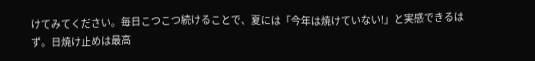けてみてください。毎日こつこつ続けることで、夏には「今年は焼けていない!」と実感できるはず。日焼け止めは最高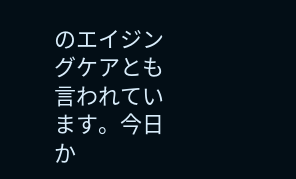のエイジングケアとも言われています。今日か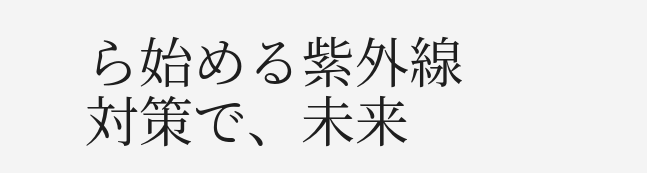ら始める紫外線対策で、未来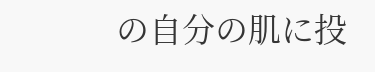の自分の肌に投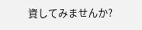資してみませんか?